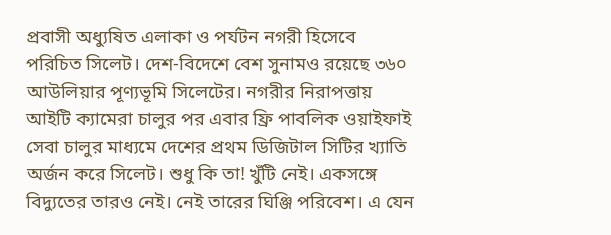প্রবাসী অধ্যুষিত এলাকা ও পর্যটন নগরী হিসেবে পরিচিত সিলেট। দেশ-বিদেশে বেশ সুনামও রয়েছে ৩৬০ আউলিয়ার পূণ্যভূমি সিলেটের। নগরীর নিরাপত্তায় আইটি ক্যামেরা চালুর পর এবার ফ্রি পাবলিক ওয়াইফাই সেবা চালুর মাধ্যমে দেশের প্রথম ডিজিটাল সিটির খ্যাতি অর্জন করে সিলেট। শুধু কি তা! খুঁটি নেই। একসঙ্গে বিদ্যুতের তারও নেই। নেই তারের ঘিঞ্জি পরিবেশ। এ যেন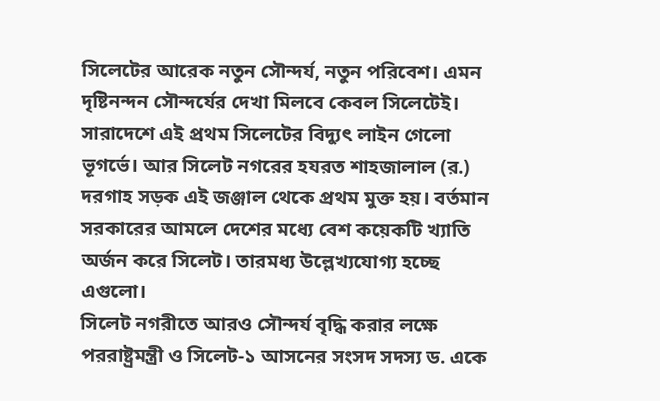সিলেটের আরেক নতুন সৌন্দর্য, নতুন পরিবেশ। এমন দৃষ্টিনন্দন সৌন্দর্যের দেখা মিলবে কেবল সিলেটেই।
সারাদেশে এই প্রথম সিলেটের বিদ্যুৎ লাইন গেলো ভূগর্ভে। আর সিলেট নগরের হযরত শাহজালাল (র.) দরগাহ সড়ক এই জঞ্জাল থেকে প্রথম মুক্ত হয়। বর্তমান সরকারের আমলে দেশের মধ্যে বেশ কয়েকটি খ্যাতি অর্জন করে সিলেট। তারমধ্য উল্লেখ্যযোগ্য হচ্ছে এগুলো।
সিলেট নগরীতে আরও সৌন্দর্য বৃদ্ধি করার লক্ষে পররাষ্ট্রমন্ত্রী ও সিলেট-১ আসনের সংসদ সদস্য ড. একে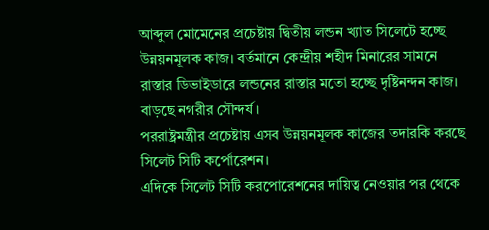আব্দুল মোমেনের প্রচেষ্টায় দ্বিতীয় লন্ডন খ্যাত সিলেটে হচ্ছে উন্নয়নমূলক কাজ। বর্তমানে কেন্দ্রীয় শহীদ মিনারের সামনে রাস্তার ডিভাইডারে লন্ডনের রাস্তার মতো হচ্ছে দৃষ্টিনন্দন কাজ। বাড়ছে নগরীর সৌন্দর্য।
পররাষ্ট্রমন্ত্রীর প্রচেষ্টায় এসব উন্নয়নমূলক কাজের তদারকি করছে সিলেট সিটি কর্পোরেশন।
এদিকে সিলেট সিটি করপোরেশনের দায়িত্ব নেওয়ার পর থেকে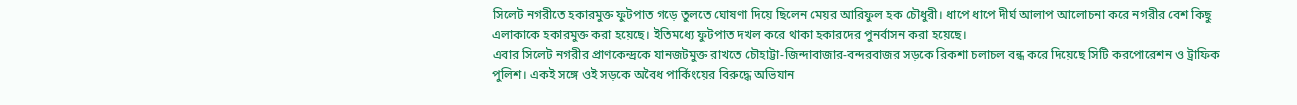সিলেট নগরীতে হকারমুক্ত ফুটপাত গড়ে তুলতে ঘোষণা দিয়ে ছিলেন মেয়র আরিফুল হক চৌধুরী। ধাপে ধাপে দীর্ঘ আলাপ আলোচনা করে নগরীর বেশ কিছু এলাকাকে হকারমুক্ত করা হয়েছে। ইতিমধ্যে ফুটপাত দখল করে থাকা হকারদের পুনর্বাসন করা হয়েছে।
এবার সিলেট নগরীর প্রাণকেন্দ্রকে যানজটমুক্ত রাখতে চৌহাট্টা-জিন্দাবাজার-বন্দরবাজর সড়কে রিকশা চলাচল বন্ধ করে দিয়েছে সিটি করপোরেশন ও ট্রাফিক পুলিশ। একই সঙ্গে ওই সড়কে অবৈধ পার্কিংয়ের বিরুদ্ধে অভিযান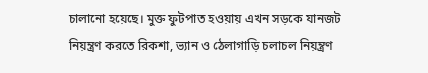চালানো হয়েছে। মুক্ত ফুটপাত হওয়ায় এখন সড়কে যানজট নিয়ন্ত্রণ করতে রিকশা, ভ্যান ও ঠেলাগাড়ি চলাচল নিয়ন্ত্রণ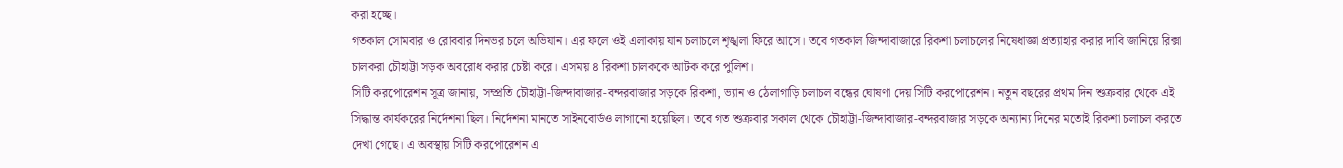করা হচ্ছে।
গতকাল সোমবার ও রোববার দিনভর চলে অভিযান। এর ফলে ওই এলাকায় যান চলাচলে শৃঙ্খলা ফিরে আসে। তবে গতকাল জিন্দাবাজারে রিকশা চলাচলের নিষেধাজ্ঞা প্রত্যাহার করার দাবি জানিয়ে রিক্সা চালকরা চৌহাট্টা সড়ক অবরোধ করার চেষ্টা করে। এসময় ৪ রিকশা চালককে আটক করে পুলিশ।
সিটি করপোরেশন সূত্র জানায়, সম্প্রতি চৌহাট্টা-জিন্দাবাজার-বন্দরবাজার সড়কে রিকশা, ভ্যান ও ঠেলাগাড়ি চলাচল বন্ধের ঘোষণা দেয় সিটি করপোরেশন। নতুন বছরের প্রথম দিন শুক্রবার থেকে এই সিদ্ধান্ত কার্যকরের নির্দেশনা ছিল। নির্দেশনা মানতে সাইনবোর্ডও লাগানো হয়েছিল। তবে গত শুক্রবার সকাল থেকে চৌহাট্টা-জিন্দাবাজার-বন্দরবাজার সড়কে অন্যান্য দিনের মতোই রিকশা চলাচল করতে দেখা গেছে। এ অবস্থায় সিটি করপোরেশন এ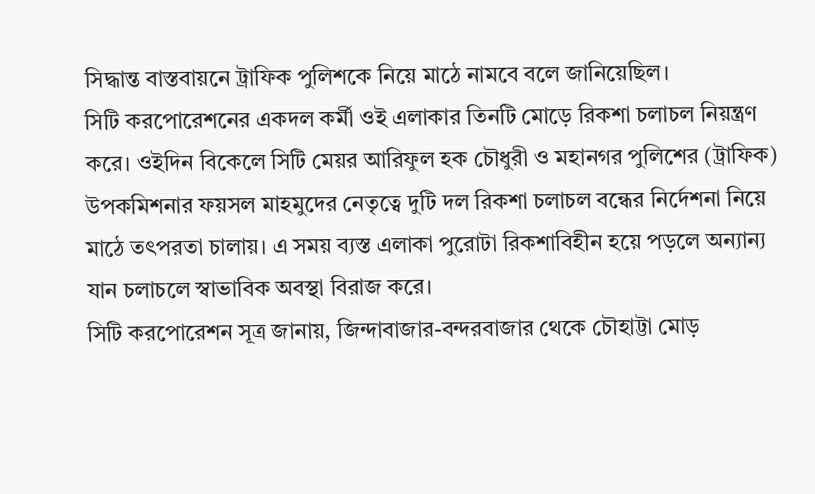সিদ্ধান্ত বাস্তবায়নে ট্রাফিক পুলিশকে নিয়ে মাঠে নামবে বলে জানিয়েছিল।
সিটি করপোরেশনের একদল কর্মী ওই এলাকার তিনটি মোড়ে রিকশা চলাচল নিয়ন্ত্রণ করে। ওইদিন বিকেলে সিটি মেয়র আরিফুল হক চৌধুরী ও মহানগর পুলিশের (ট্রাফিক) উপকমিশনার ফয়সল মাহমুদের নেতৃত্বে দুটি দল রিকশা চলাচল বন্ধের নির্দেশনা নিয়ে মাঠে তৎপরতা চালায়। এ সময় ব্যস্ত এলাকা পুরোটা রিকশাবিহীন হয়ে পড়লে অন্যান্য যান চলাচলে স্বাভাবিক অবস্থা বিরাজ করে।
সিটি করপোরেশন সূত্র জানায়, জিন্দাবাজার-বন্দরবাজার থেকে চৌহাট্টা মোড়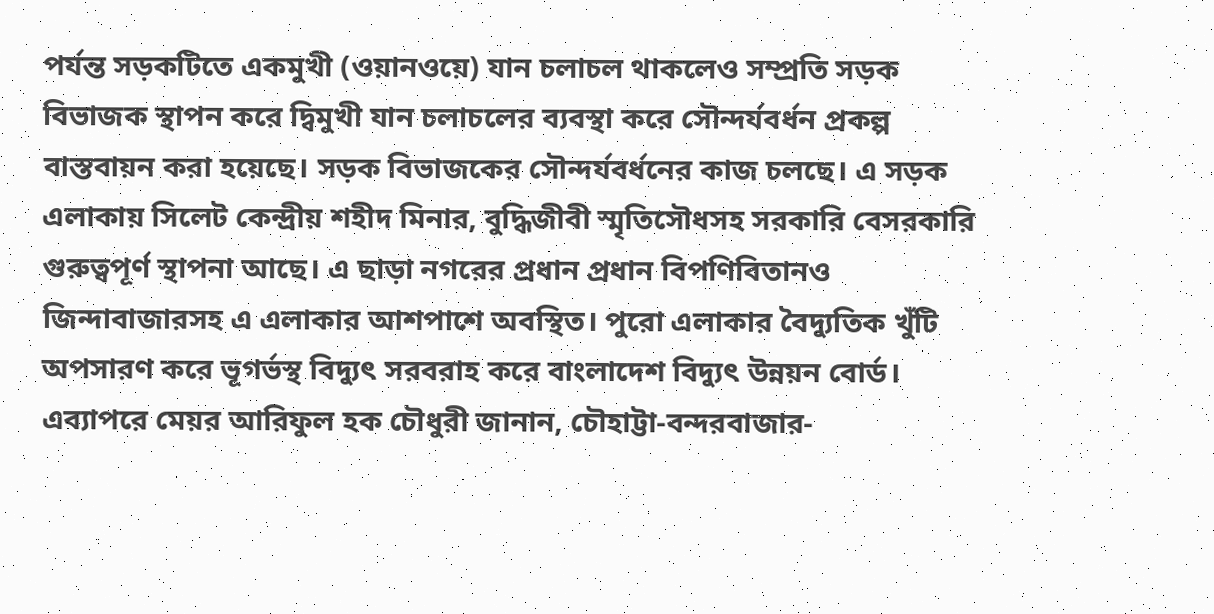পর্যন্ত সড়কটিতে একমুখী (ওয়ানওয়ে) যান চলাচল থাকলেও সম্প্রতি সড়ক বিভাজক স্থাপন করে দ্বিমুখী যান চলাচলের ব্যবস্থা করে সৌন্দর্যবর্ধন প্রকল্প বাস্তবায়ন করা হয়েছে। সড়ক বিভাজকের সৌন্দর্যবর্ধনের কাজ চলছে। এ সড়ক এলাকায় সিলেট কেন্দ্রীয় শহীদ মিনার, বুদ্ধিজীবী স্মৃতিসৌধসহ সরকারি বেসরকারি গুরুত্বপূর্ণ স্থাপনা আছে। এ ছাড়া নগরের প্রধান প্রধান বিপণিবিতানও জিন্দাবাজারসহ এ এলাকার আশপাশে অবস্থিত। পুরো এলাকার বৈদ্যুতিক খুঁটি অপসারণ করে ভূগর্ভস্থ বিদ্যুৎ সরবরাহ করে বাংলাদেশ বিদ্যুৎ উন্নয়ন বোর্ড।
এব্যাপরে মেয়র আরিফুল হক চৌধুরী জানান, চৌহাট্টা-বন্দরবাজার-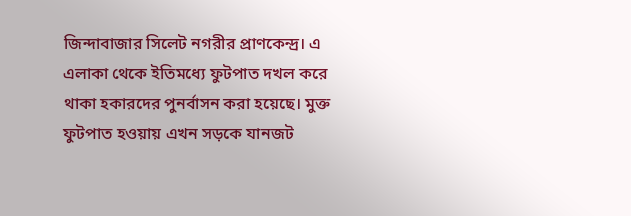জিন্দাবাজার সিলেট নগরীর প্রাণকেন্দ্র। এ এলাকা থেকে ইতিমধ্যে ফুটপাত দখল করে থাকা হকারদের পুনর্বাসন করা হয়েছে। মুক্ত ফুটপাত হওয়ায় এখন সড়কে যানজট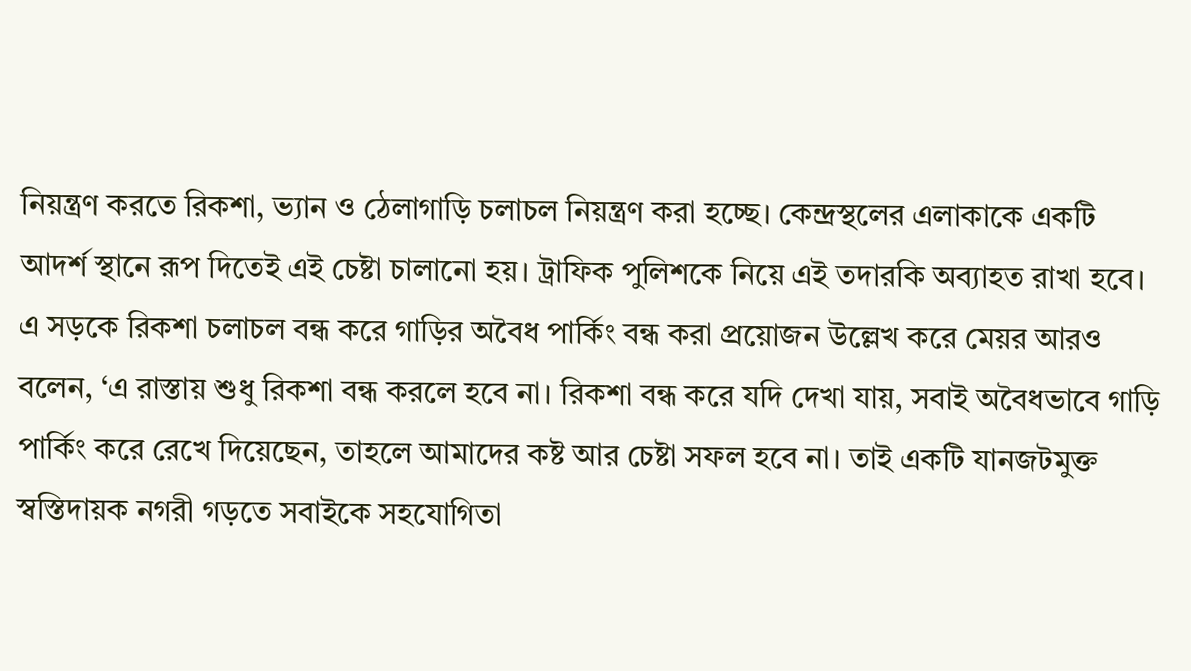নিয়ন্ত্রণ করতে রিকশা, ভ্যান ও ঠেলাগাড়ি চলাচল নিয়ন্ত্রণ করা হচ্ছে। কেন্দ্রস্থলের এলাকাকে একটি আদর্শ স্থানে রূপ দিতেই এই চেষ্টা চালানো হয়। ট্রাফিক পুলিশকে নিয়ে এই তদারকি অব্যাহত রাখা হবে।
এ সড়কে রিকশা চলাচল বন্ধ করে গাড়ির অবৈধ পার্কিং বন্ধ করা প্রয়োজন উল্লেখ করে মেয়র আরও বলেন, ‘এ রাস্তায় শুধু রিকশা বন্ধ করলে হবে না। রিকশা বন্ধ করে যদি দেখা যায়, সবাই অবৈধভাবে গাড়ি পার্কিং করে রেখে দিয়েছেন, তাহলে আমাদের কষ্ট আর চেষ্টা সফল হবে না। তাই একটি যানজটমুক্ত স্বস্তিদায়ক নগরী গড়তে সবাইকে সহযোগিতা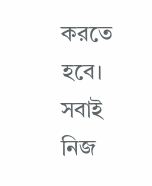করতে হবে। সবাই নিজ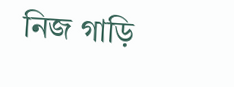নিজ গাড়ি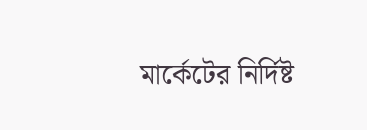মার্কেটের নির্দিষ্ট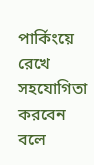পার্কিংয়ে রেখে সহযোগিতা করবেন বলে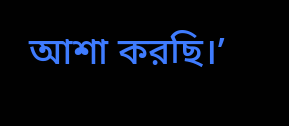আশা করছি।’